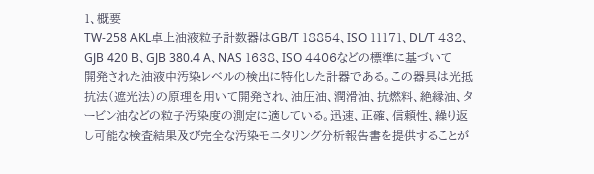1、概要
TW-258 AKL卓上油液粒子計数器はGB/T 18854、ISO 11171、DL/T 432、GJB 420 B、GJB 380.4 A、NAS 1638、ISO 4406などの標準に基づいて開発された油液中汚染レベルの検出に特化した計器である。この器具は光抵抗法(遮光法)の原理を用いて開発され、油圧油、潤滑油、抗燃料、絶縁油、タービン油などの粒子汚染度の測定に適している。迅速、正確、信頼性、繰り返し可能な検査結果及び完全な汚染モニタリング分析報告書を提供することが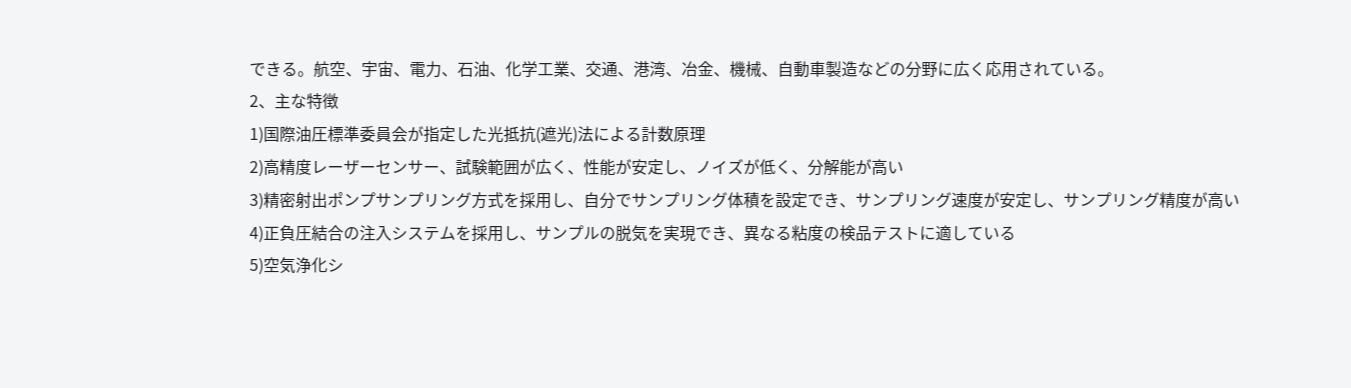できる。航空、宇宙、電力、石油、化学工業、交通、港湾、冶金、機械、自動車製造などの分野に広く応用されている。
2、主な特徴
1)国際油圧標準委員会が指定した光抵抗(遮光)法による計数原理
2)高精度レーザーセンサー、試験範囲が広く、性能が安定し、ノイズが低く、分解能が高い
3)精密射出ポンプサンプリング方式を採用し、自分でサンプリング体積を設定でき、サンプリング速度が安定し、サンプリング精度が高い
4)正負圧結合の注入システムを採用し、サンプルの脱気を実現でき、異なる粘度の検品テストに適している
5)空気浄化シ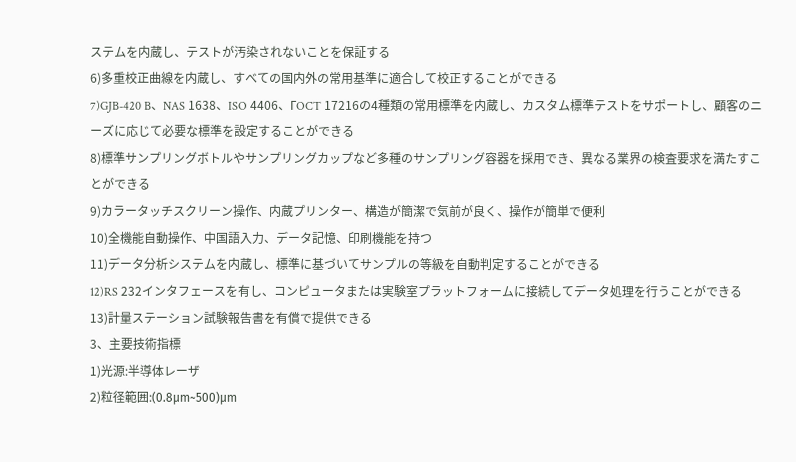ステムを内蔵し、テストが汚染されないことを保証する
6)多重校正曲線を内蔵し、すべての国内外の常用基準に適合して校正することができる
7)GJB-420 B、NAS 1638、ISO 4406、ΓOCT 17216の4種類の常用標準を内蔵し、カスタム標準テストをサポートし、顧客のニーズに応じて必要な標準を設定することができる
8)標準サンプリングボトルやサンプリングカップなど多種のサンプリング容器を採用でき、異なる業界の検査要求を満たすことができる
9)カラータッチスクリーン操作、内蔵プリンター、構造が簡潔で気前が良く、操作が簡単で便利
10)全機能自動操作、中国語入力、データ記憶、印刷機能を持つ
11)データ分析システムを内蔵し、標準に基づいてサンプルの等級を自動判定することができる
12)RS 232インタフェースを有し、コンピュータまたは実験室プラットフォームに接続してデータ処理を行うことができる
13)計量ステーション試験報告書を有償で提供できる
3、主要技術指標
1)光源:半導体レーザ
2)粒径範囲:(0.8μm~500)μm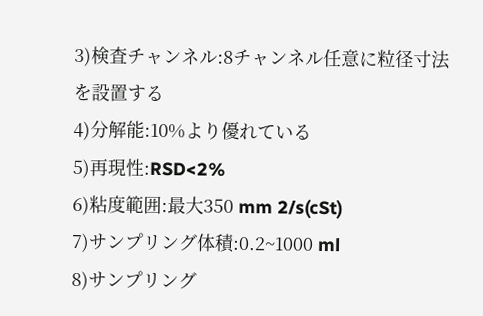3)検査チャンネル:8チャンネル任意に粒径寸法を設置する
4)分解能:10%より優れている
5)再現性:RSD<2%
6)粘度範囲:最大350 mm 2/s(cSt)
7)サンプリング体積:0.2~1000 ml
8)サンプリング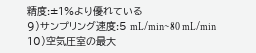精度:±1%より優れている
9)サンプリング速度:5 mL/min~80 mL/min
10)空気圧室の最大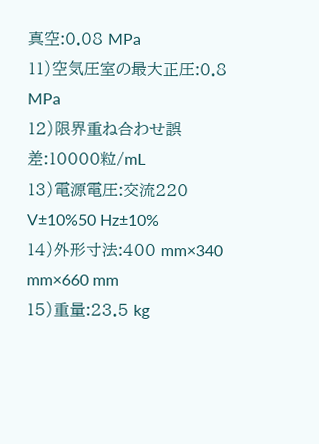真空:0.08 MPa
11)空気圧室の最大正圧:0.8 MPa
12)限界重ね合わせ誤差:10000粒/mL
13)電源電圧:交流220 V±10%50 Hz±10%
14)外形寸法:400 mm×340 mm×660 mm
15)重量:23.5 kg